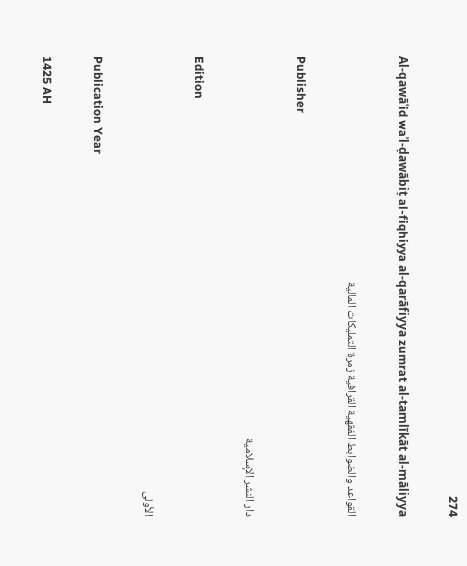274

Al-qawāʿid waʾl-ḍawābiṭ al-fiqhiyya al-qarāfiyya zumrat al-tamlīkāt al-māliyya

القواعد والضوابط الفقهية القرافية زمرة التمليكات المالية

Publisher

دار النشر الإسلامية

Edition

الأولى

Publication Year

1425 AH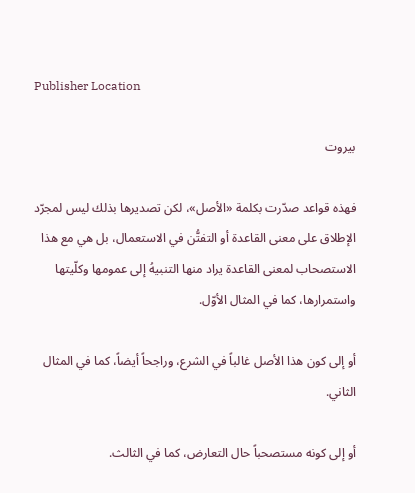Publisher Location

بيروت

فهذه قواعد صدّرت بكلمة «الأصل»، لكن تصديرها بذلك ليس لمجرّد الإطلاق على معنى القاعدة أو التفتُّن في الاستعمال، بل هي مع هذا الاستصحاب لمعنى القاعدة يراد منها التنبيهُ إلى عمومها وكلّيتها واستمرارها، كما في المثال الأوّل.

أو إلى كون هذا الأصل غالباً في الشرع، وراجحاً أيضاً، كما في المثال الثاني.

أو إلى كونه مستصحباً حال التعارض، كما في الثالث.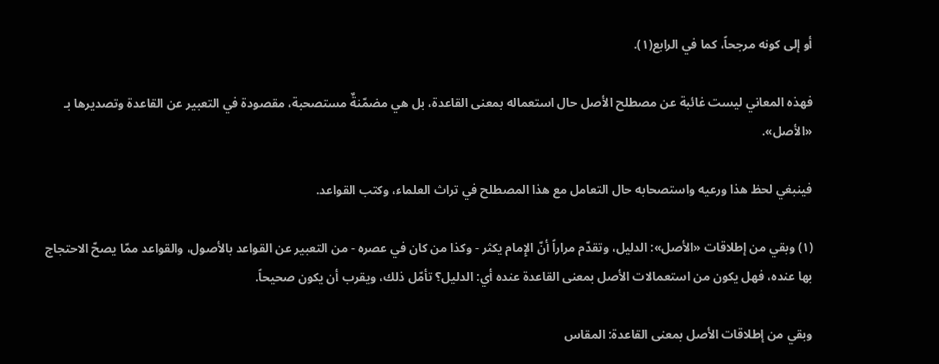أو إلى كونه مرجحاً، كما في الرابع(١).

فهذه المعاني ليست غائبة عن مصطلح الأصل حال استعماله بمعنى القاعدة، بل هي مضمّنةٌ مستصحبة، مقصودة في التعبير عن القاعدة وتصديرها بـ «الأصل».

فينبغي لحظ هذا ورعيه واستصحابه حال التعامل مع هذا المصطلح في تراث العلماء، وكتب القواعد.

(١) وبقي من إطلاقات «الأصل»: الدليل، وتقدّم مراراً أنّ الإِمام يكثر - وكذا من كان في عصره - من التعبير عن القواعد بالأصول، والقواعد ممّا يصحّ الاحتجاج بها عنده، فهل يكون من استعمالات الأصل بمعنى القاعدة عنده أي: الدليل؟ تأمّل ذلك، ويقرب أن يكون صحيحاً.

وبقي من إطلاقات الأصل بمعنى القاعدة: المقاس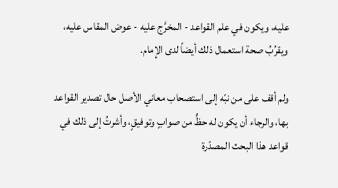عليه، ويكون في علم القواعد - المخرَّج عليه - عوض المقاس عليه، ويقرُبُ صحة استعمال ذلك أيضاً لدى الإِمام.

ولم أقف على من نبّه إلى استصحاب معاني الأصل حال تصدير القواعد بها، والرجاء أن يكون له حظٍّ من صوابٍ وتوفيقٍ، وأشرتُ إلى ذلك في قواعد هذا البحث المصدّرة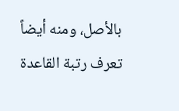بالأصل، ومنه أيضاً تعرف رتبة القاعدة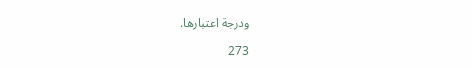ودرجة اعتبارها.

273